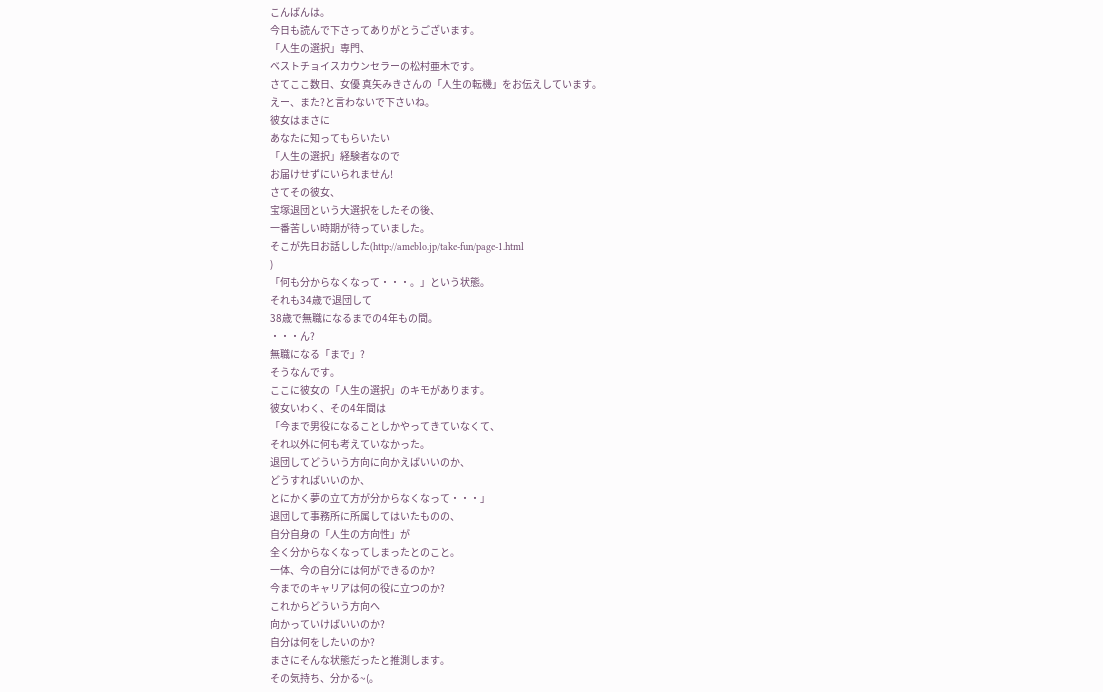こんばんは。
今日も読んで下さってありがとうございます。
「人生の選択」専門、
ベストチョイスカウンセラーの松村亜木です。
さてここ数日、女優 真矢みきさんの「人生の転機」をお伝えしています。
えー、また?と言わないで下さいね。
彼女はまさに
あなたに知ってもらいたい
「人生の選択」経験者なので
お届けせずにいられません!
さてその彼女、
宝塚退団という大選択をしたその後、
一番苦しい時期が待っていました。
そこが先日お話しした(http://ameblo.jp/take-fun/page-1.html
)
「何も分からなくなって・・・。」という状態。
それも34歳で退団して
38歳で無職になるまでの4年もの間。
・・・ん?
無職になる「まで」?
そうなんです。
ここに彼女の「人生の選択」のキモがあります。
彼女いわく、その4年間は
「今まで男役になることしかやってきていなくて、
それ以外に何も考えていなかった。
退団してどういう方向に向かえばいいのか、
どうすればいいのか、
とにかく夢の立て方が分からなくなって・・・」
退団して事務所に所属してはいたものの、
自分自身の「人生の方向性」が
全く分からなくなってしまったとのこと。
一体、今の自分には何ができるのか?
今までのキャリアは何の役に立つのか?
これからどういう方向へ
向かっていけばいいのか?
自分は何をしたいのか?
まさにそんな状態だったと推測します。
その気持ち、分かる~(。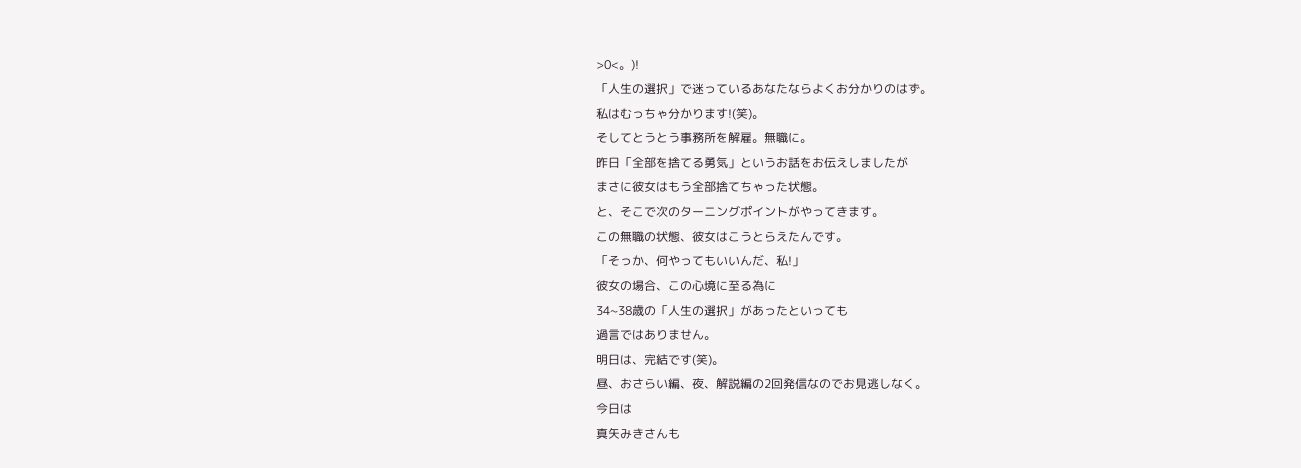>0<。)!
「人生の選択」で迷っているあなたならよくお分かりのはず。
私はむっちゃ分かります!(笑)。
そしてとうとう事務所を解雇。無職に。
昨日「全部を捨てる勇気」というお話をお伝えしましたが
まさに彼女はもう全部捨てちゃった状態。
と、そこで次のターニングポイントがやってきます。
この無職の状態、彼女はこうとらえたんです。
「そっか、何やってもいいんだ、私!」
彼女の場合、この心境に至る為に
34~38歳の「人生の選択」があったといっても
過言ではありません。
明日は、完結です(笑)。
昼、おさらい編、夜、解説編の2回発信なのでお見逃しなく。
今日は
真矢みきさんも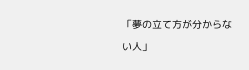「夢の立て方が分からない人」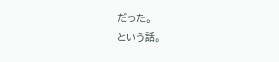だった。
という話。